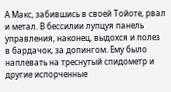А Макс, забившись в своей Тойоте, рвал и метал. В бессилии лупцуя панель управления, наконец, выдохся и полез в бардачок, за допингом. Ему было наплевать на треснутый спидометр и другие испорченные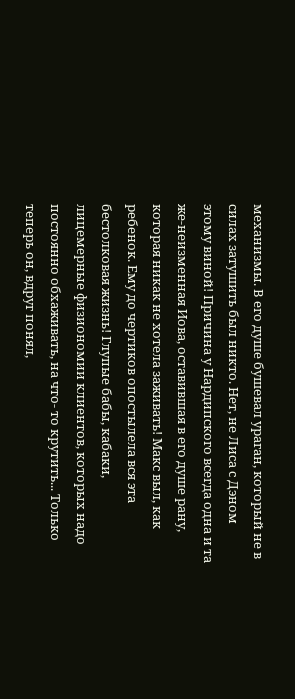механизмы. В его душе бушевал ураган, который не в силах затушить был никто. Нет, не Лиса с Дэном этому виной! Причина у Нардипского всегда одна и та же-неизменная Иова, оставившая в его душе рану, которая никак не хотела заживать! Макс выл, как ребенок. Ему до чертиков опостылела вся эта бестолковая жизнь! Глупые бабы, кабаки, лицемерные физиономии клиентов, которых надо постоянно обхаживать, на что- то крутить... Только теперь он, вдруг понял,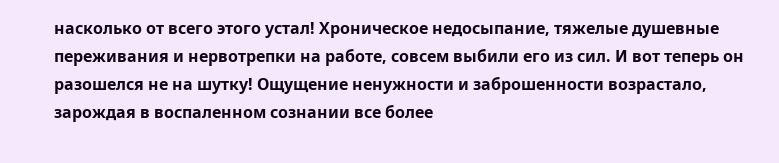насколько от всего этого устал! Хроническое недосыпание, тяжелые душевные переживания и нервотрепки на работе, совсем выбили его из сил. И вот теперь он разошелся не на шутку! Ощущение ненужности и заброшенности возрастало, зарождая в воспаленном сознании все более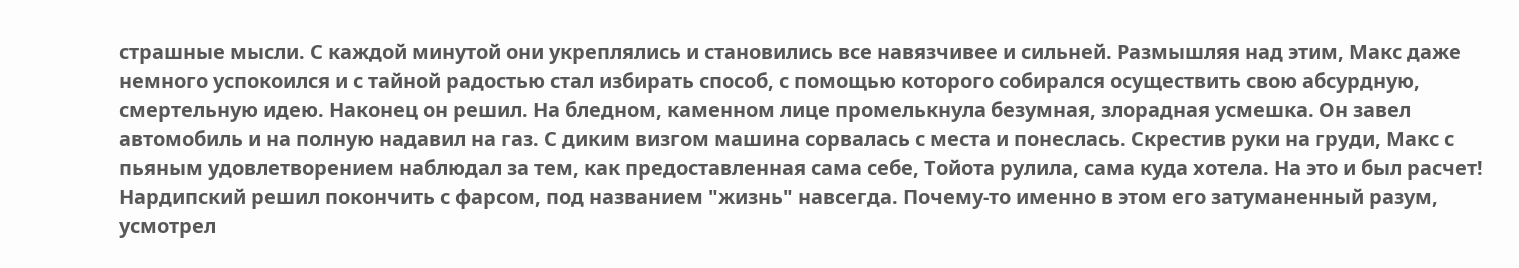страшные мысли. С каждой минутой они укреплялись и становились все навязчивее и сильней. Размышляя над этим, Макс даже немного успокоился и с тайной радостью стал избирать способ, с помощью которого собирался осуществить свою абсурдную, смертельную идею. Наконец он решил. На бледном, каменном лице промелькнула безумная, злорадная усмешка. Он завел автомобиль и на полную надавил на газ. С диким визгом машина сорвалась с места и понеслась. Скрестив руки на груди, Макс с пьяным удовлетворением наблюдал за тем, как предоставленная сама себе, Тойота рулила, сама куда хотела. На это и был расчет! Нардипский решил покончить с фарсом, под названием "жизнь" навсегда. Почему-то именно в этом его затуманенный разум, усмотрел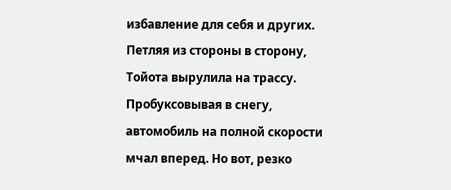избавление для себя и других. Петляя из стороны в сторону, Тойота вырулила на трассу. Пробуксовывая в снегу, автомобиль на полной скорости мчал вперед. Но вот, резко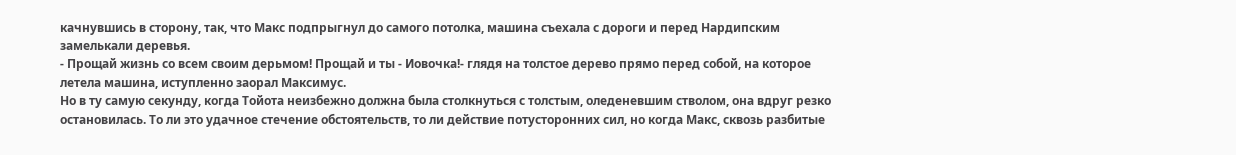качнувшись в сторону, так, что Макс подпрыгнул до самого потолка, машина съехала с дороги и перед Нардипским замелькали деревья.
- Прощай жизнь со всем своим дерьмом! Прощай и ты - Иовочка!- глядя на толстое дерево прямо перед собой, на которое летела машина, иступленно заорал Максимус.
Но в ту самую секунду, когда Тойота неизбежно должна была столкнуться с толстым, оледеневшим стволом, она вдруг резко остановилась. То ли это удачное стечение обстоятельств, то ли действие потусторонних сил, но когда Макс, сквозь разбитые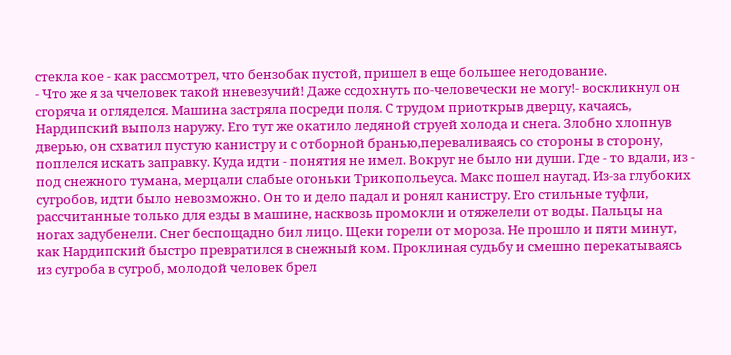стекла кое - как рассмотрел, что бензобак пустой, пришел в еще большее негодование.
- Что же я за ччеловек такой нневезучий! Даже ссдохнуть по-человечески не могу!- воскликнул он сгоряча и огляделся. Машина застряла посреди поля. С трудом приоткрыв дверцу, качаясь, Нардипский выполз наружу. Его тут же окатило ледяной струей холода и снега. Злобно хлопнув дверью, он схватил пустую канистру и с отборной бранью,переваливаясь со стороны в сторону, поплелся искать заправку. Куда идти - понятия не имел. Вокруг не было ни души. Где - то вдали, из - под снежного тумана, мерцали слабые огоньки Трикопольеуса. Макс пошел наугад. Из-за глубоких сугробов, идти было невозможно. Он то и дело падал и ронял канистру. Его стильные туфли, рассчитанные только для езды в машине, насквозь промокли и отяжелели от воды. Пальцы на ногах задубенели. Снег беспощадно бил лицо. Щеки горели от мороза. Не прошло и пяти минут, как Нардипский быстро превратился в снежный ком. Проклиная судьбу и смешно перекатываясь из сугроба в сугроб, молодой человек брел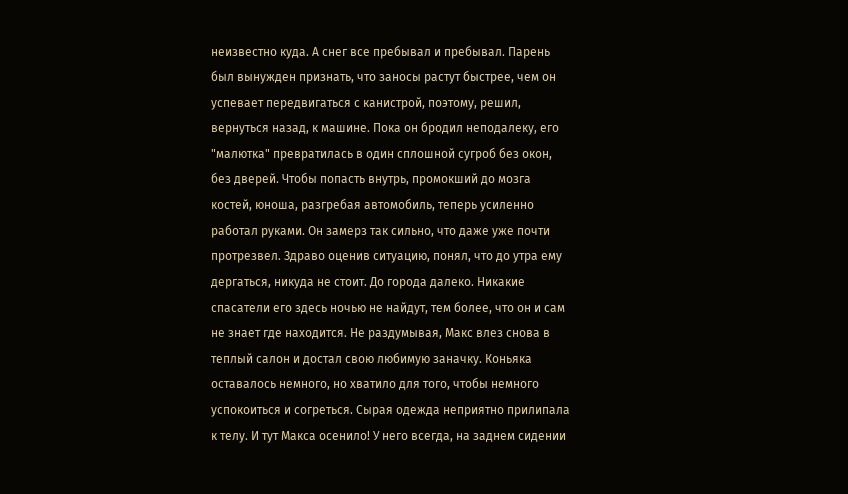неизвестно куда. А снег все пребывал и пребывал. Парень был вынужден признать, что заносы растут быстрее, чем он успевает передвигаться с канистрой, поэтому, решил, вернуться назад, к машине. Пока он бродил неподалеку, его "малютка" превратилась в один сплошной сугроб без окон, без дверей. Чтобы попасть внутрь, промокший до мозга костей, юноша, разгребая автомобиль, теперь усиленно работал руками. Он замерз так сильно, что даже уже почти протрезвел. Здраво оценив ситуацию, понял, что до утра ему дергаться, никуда не стоит. До города далеко. Никакие спасатели его здесь ночью не найдут, тем более, что он и сам не знает где находится. Не раздумывая, Макс влез снова в теплый салон и достал свою любимую заначку. Коньяка оставалось немного, но хватило для того, чтобы немного успокоиться и согреться. Сырая одежда неприятно прилипала к телу. И тут Макса осенило! У него всегда, на заднем сидении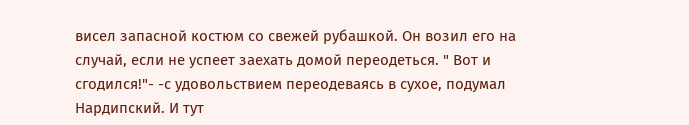висел запасной костюм со свежей рубашкой. Он возил его на случай, если не успеет заехать домой переодеться. " Вот и сгодился!"- -с удовольствием переодеваясь в сухое, подумал Нардипский. И тут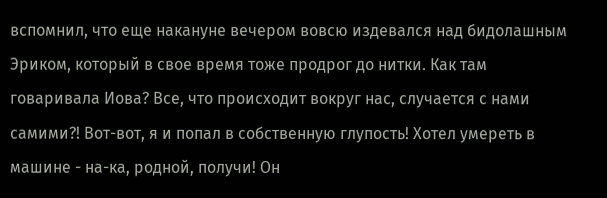вспомнил, что еще накануне вечером вовсю издевался над бидолашным Эриком, который в свое время тоже продрог до нитки. Как там говаривала Иова? Все, что происходит вокруг нас, случается с нами самими?! Вот-вот, я и попал в собственную глупость! Хотел умереть в машине - на-ка, родной, получи! Он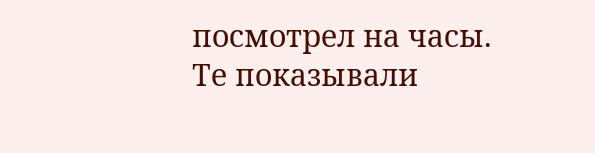посмотрел на часы. Те показывали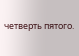четверть пятого.